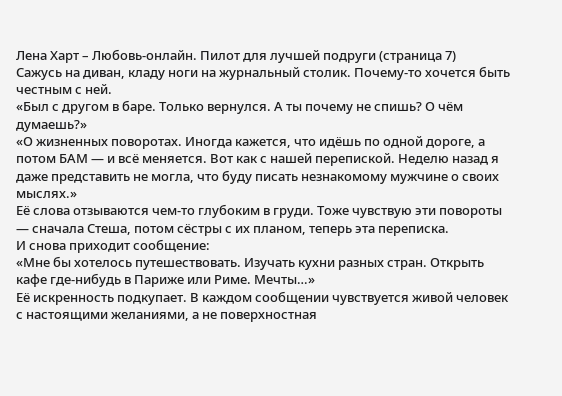Лена Харт – Любовь-онлайн. Пилот для лучшей подруги (страница 7)
Сажусь на диван, кладу ноги на журнальный столик. Почему-то хочется быть честным с ней.
«Был с другом в баре. Только вернулся. А ты почему не спишь? О чём думаешь?»
«О жизненных поворотах. Иногда кажется, что идёшь по одной дороге, а потом БАМ — и всё меняется. Вот как с нашей перепиской. Неделю назад я даже представить не могла, что буду писать незнакомому мужчине о своих мыслях.»
Её слова отзываются чем-то глубоким в груди. Тоже чувствую эти повороты — сначала Стеша, потом сёстры с их планом, теперь эта переписка.
И снова приходит сообщение:
«Мне бы хотелось путешествовать. Изучать кухни разных стран. Открыть кафе где-нибудь в Париже или Риме. Мечты…»
Её искренность подкупает. В каждом сообщении чувствуется живой человек с настоящими желаниями, а не поверхностная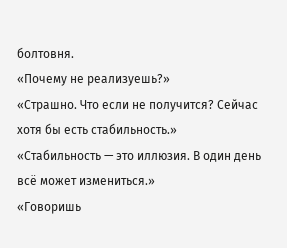болтовня.
«Почему не реализуешь?»
«Страшно. Что если не получится? Сейчас хотя бы есть стабильность.»
«Стабильность — это иллюзия. В один день всё может измениться.»
«Говоришь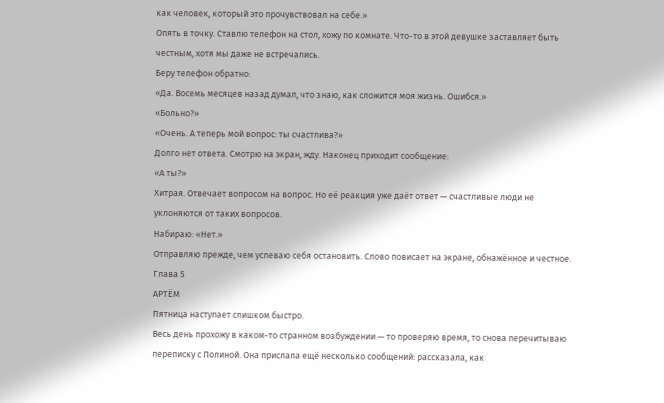как человек, который это прочувствовал на себе.»
Опять в точку. Ставлю телефон на стол, хожу по комнате. Что-то в этой девушке заставляет быть честным, хотя мы даже не встречались.
Беру телефон обратно:
«Да. Восемь месяцев назад думал, что знаю, как сложится моя жизнь. Ошибся.»
«Больно?»
«Очень. А теперь мой вопрос: ты счастлива?»
Долго нет ответа. Смотрю на экран, жду. Наконец приходит сообщение:
«А ты?»
Хитрая. Отвечает вопросом на вопрос. Но её реакция уже даёт ответ — счастливые люди не уклоняются от таких вопросов.
Набираю: «Нет.»
Отправляю прежде, чем успеваю себя остановить. Слово повисает на экране, обнажённое и честное.
Глава 5
АРТЁМ
Пятница наступает слишком быстро.
Весь день прохожу в каком-то странном возбуждении — то проверяю время, то снова перечитываю переписку с Полиной. Она прислала ещё несколько сообщений: рассказала, как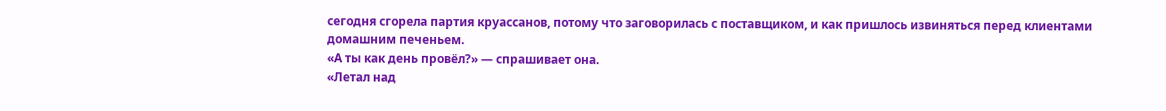сегодня сгорела партия круассанов, потому что заговорилась с поставщиком, и как пришлось извиняться перед клиентами домашним печеньем.
«А ты как день провёл?» — спрашивает она.
«Летал над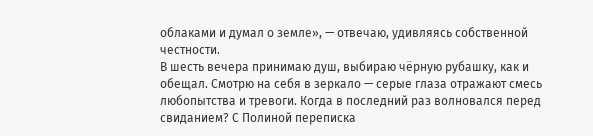облаками и думал о земле», — отвечаю, удивляясь собственной честности.
В шесть вечера принимаю душ, выбираю чёрную рубашку, как и обещал. Смотрю на себя в зеркало — серые глаза отражают смесь любопытства и тревоги. Когда в последний раз волновался перед свиданием? С Полиной переписка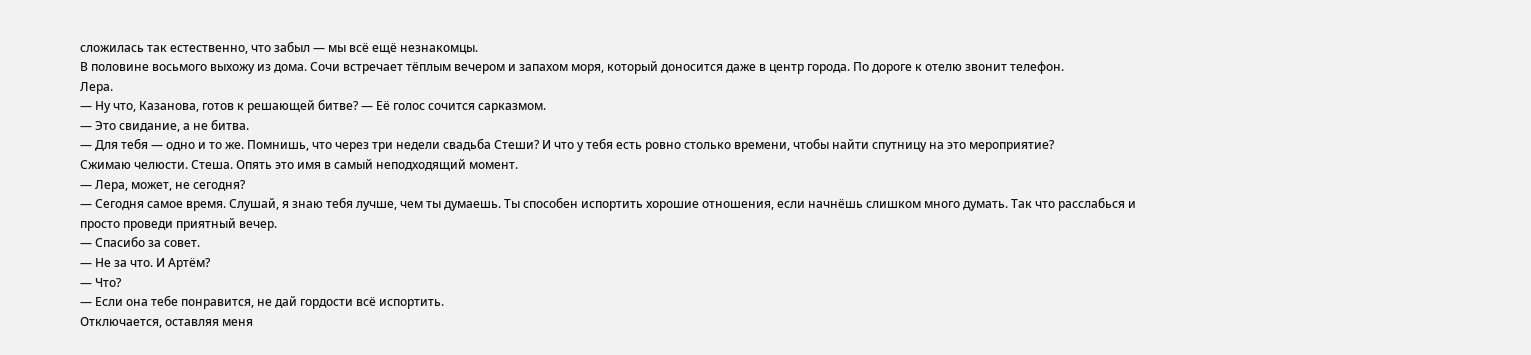сложилась так естественно, что забыл — мы всё ещё незнакомцы.
В половине восьмого выхожу из дома. Сочи встречает тёплым вечером и запахом моря, который доносится даже в центр города. По дороге к отелю звонит телефон.
Лера.
— Ну что, Казанова, готов к решающей битве? — Её голос сочится сарказмом.
— Это свидание, а не битва.
— Для тебя — одно и то же. Помнишь, что через три недели свадьба Стеши? И что у тебя есть ровно столько времени, чтобы найти спутницу на это мероприятие?
Сжимаю челюсти. Стеша. Опять это имя в самый неподходящий момент.
— Лера, может, не сегодня?
— Сегодня самое время. Слушай, я знаю тебя лучше, чем ты думаешь. Ты способен испортить хорошие отношения, если начнёшь слишком много думать. Так что расслабься и просто проведи приятный вечер.
— Спасибо за совет.
— Не за что. И Артём?
— Что?
— Если она тебе понравится, не дай гордости всё испортить.
Отключается, оставляя меня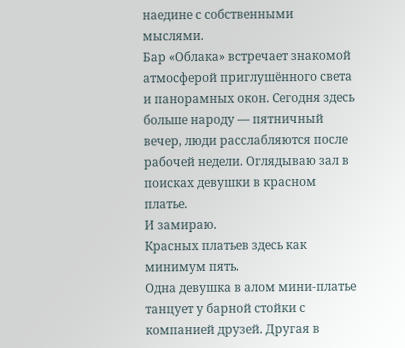наедине с собственными мыслями.
Бар «Облака» встречает знакомой атмосферой приглушённого света и панорамных окон. Сегодня здесь больше народу — пятничный вечер, люди расслабляются после рабочей недели. Оглядываю зал в поисках девушки в красном платье.
И замираю.
Красных платьев здесь как минимум пять.
Одна девушка в алом мини-платье танцует у барной стойки с компанией друзей. Другая в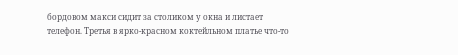бордовом макси сидит за столиком у окна и листает телефон. Третья в ярко-красном коктейльном платье что-то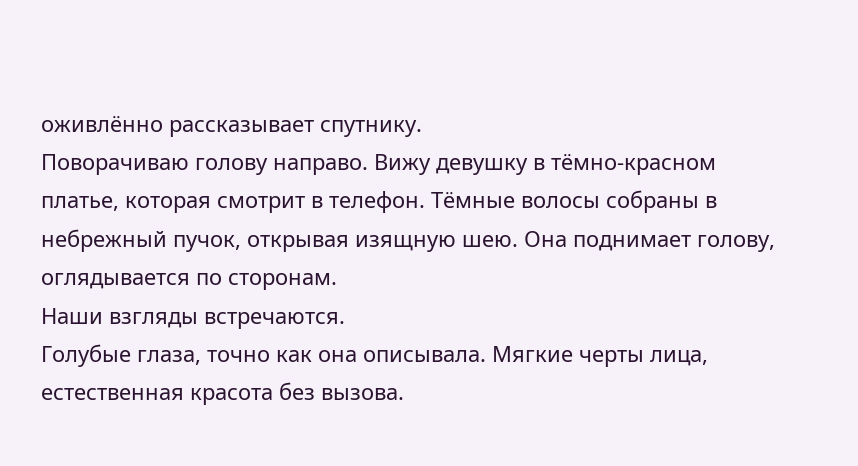оживлённо рассказывает спутнику.
Поворачиваю голову направо. Вижу девушку в тёмно-красном платье, которая смотрит в телефон. Тёмные волосы собраны в небрежный пучок, открывая изящную шею. Она поднимает голову, оглядывается по сторонам.
Наши взгляды встречаются.
Голубые глаза, точно как она описывала. Мягкие черты лица, естественная красота без вызова.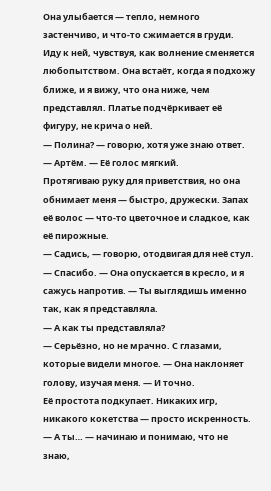Она улыбается — тепло, немного застенчиво, и что-то сжимается в груди.
Иду к ней, чувствуя, как волнение сменяется любопытством. Она встаёт, когда я подхожу ближе, и я вижу, что она ниже, чем представлял. Платье подчёркивает её фигуру, не крича о ней.
— Полина? — говорю, хотя уже знаю ответ.
— Артём. — Её голос мягкий.
Протягиваю руку для приветствия, но она обнимает меня — быстро, дружески. Запах её волос — что-то цветочное и сладкое, как её пирожные.
— Садись, — говорю, отодвигая для неё стул.
— Спасибо. — Она опускается в кресло, и я сажусь напротив. — Ты выглядишь именно так, как я представляла.
— А как ты представляла?
— Серьёзно, но не мрачно. С глазами, которые видели многое. — Она наклоняет голову, изучая меня. — И точно.
Её простота подкупает. Никаких игр, никакого кокетства — просто искренность.
— А ты… — начинаю и понимаю, что не знаю,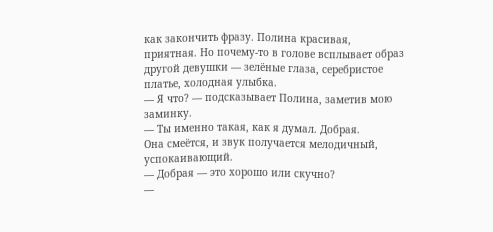как закончить фразу. Полина красивая, приятная. Но почему-то в голове всплывает образ другой девушки — зелёные глаза, серебристое платье, холодная улыбка.
— Я что? — подсказывает Полина, заметив мою заминку.
— Ты именно такая, как я думал. Добрая.
Она смеётся, и звук получается мелодичный, успокаивающий.
— Добрая — это хорошо или скучно?
—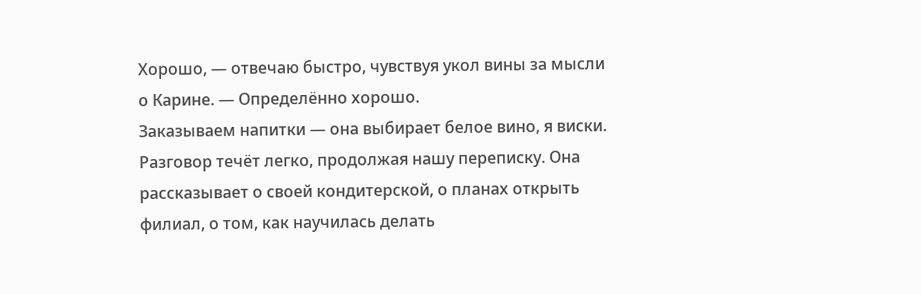Хорошо, — отвечаю быстро, чувствуя укол вины за мысли о Карине. — Определённо хорошо.
Заказываем напитки — она выбирает белое вино, я виски. Разговор течёт легко, продолжая нашу переписку. Она рассказывает о своей кондитерской, о планах открыть филиал, о том, как научилась делать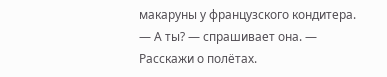макаруны у французского кондитера.
— А ты? — спрашивает она. — Расскажи о полётах.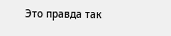Это правда так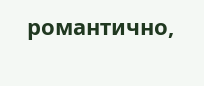романтично,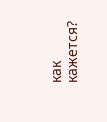как кажется?